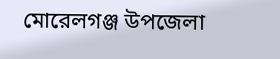মোরেলগঞ্জ উপজেলা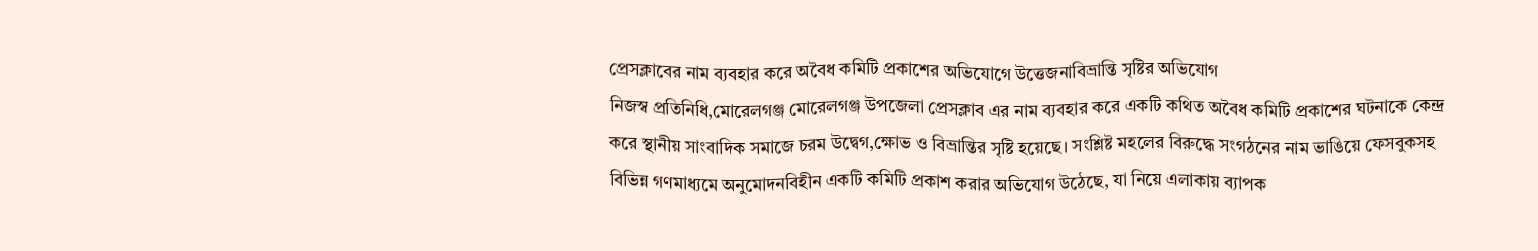প্রেসক্লাবের নাম ব্যবহার করে অবৈধ কমিটি প্রকাশের অভিযোগে উত্তেজনাবিভ্রান্তি সৃষ্টির অভিযোগ
নিজস্ব প্রতিনিধি,মোরেলগঞ্জ মোরেলগঞ্জ উপজেলা প্রেসক্লাব এর নাম ব্যবহার করে একটি কথিত অবৈধ কমিটি প্রকাশের ঘটনাকে কেন্দ্র করে স্থানীয় সাংবাদিক সমাজে চরম উদ্বেগ,ক্ষোভ ও বিভ্রান্তির সৃষ্টি হয়েছে। সংশ্লিষ্ট মহলের বিরুদ্ধে সংগঠনের নাম ভাঙিয়ে ফেসবুকসহ বিভিন্ন গণমাধ্যমে অনুমোদনবিহীন একটি কমিটি প্রকাশ করার অভিযোগ উঠেছে, যা নিয়ে এলাকায় ব্যাপক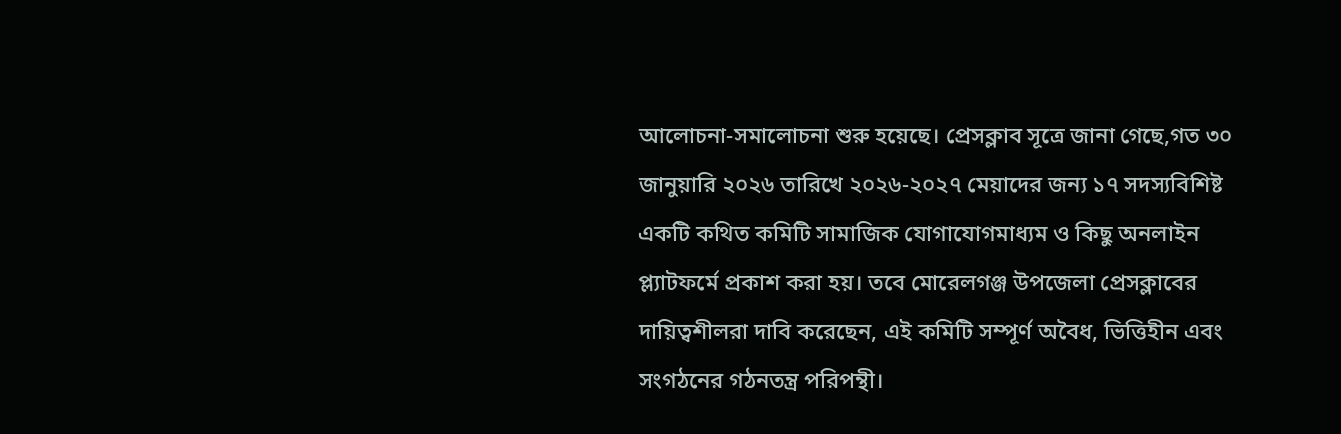আলোচনা-সমালোচনা শুরু হয়েছে। প্রেসক্লাব সূত্রে জানা গেছে,গত ৩০ জানুয়ারি ২০২৬ তারিখে ২০২৬-২০২৭ মেয়াদের জন্য ১৭ সদস্যবিশিষ্ট একটি কথিত কমিটি সামাজিক যোগাযোগমাধ্যম ও কিছু অনলাইন প্ল্যাটফর্মে প্রকাশ করা হয়। তবে মোরেলগঞ্জ উপজেলা প্রেসক্লাবের দায়িত্বশীলরা দাবি করেছেন, এই কমিটি সম্পূর্ণ অবৈধ, ভিত্তিহীন এবং সংগঠনের গঠনতন্ত্র পরিপন্থী।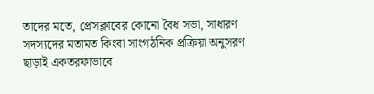তাদের মতে, প্রেসক্লাবের কোনো বৈধ সভা, সাধারণ সদস্যদের মতামত কিংবা সাংগঠনিক প্রক্রিয়া অনুসরণ ছাড়াই একতরফাভাবে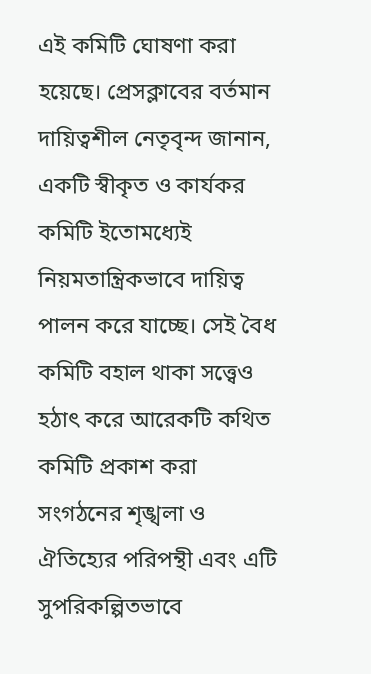এই কমিটি ঘোষণা করা হয়েছে। প্রেসক্লাবের বর্তমান দায়িত্বশীল নেতৃবৃন্দ জানান, একটি স্বীকৃত ও কার্যকর কমিটি ইতোমধ্যেই নিয়মতান্ত্রিকভাবে দায়িত্ব পালন করে যাচ্ছে। সেই বৈধ কমিটি বহাল থাকা সত্ত্বেও হঠাৎ করে আরেকটি কথিত কমিটি প্রকাশ করা সংগঠনের শৃঙ্খলা ও ঐতিহ্যের পরিপন্থী এবং এটি সুপরিকল্পিতভাবে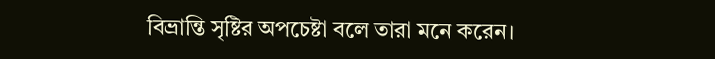বিভ্রান্তি সৃষ্টির অপচেষ্টা বলে তারা মনে করেন।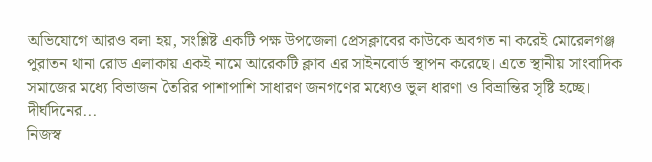অভিযোগে আরও বলা হয়, সংশ্লিষ্ট একটি পক্ষ উপজেলা প্রেসক্লাবের কাউকে অবগত না করেই মোরেলগঞ্জ পুরাতন থানা রোড এলাকায় একই নামে আরেকটি ক্লাব এর সাইনবোর্ড স্থাপন করেছে। এতে স্থানীয় সাংবাদিক সমাজের মধ্যে বিভাজন তৈরির পাশাপাশি সাধারণ জনগণের মধ্যেও ভুল ধারণা ও বিভ্রান্তির সৃষ্টি হচ্ছে। দীর্ঘদিনের...
নিজস্ব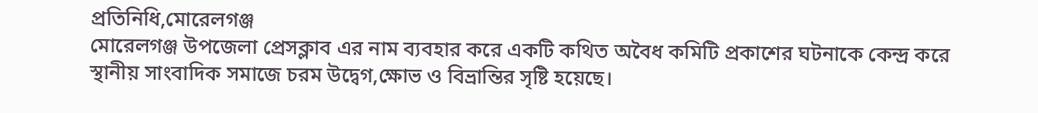প্রতিনিধি,মোরেলগঞ্জ
মোরেলগঞ্জ উপজেলা প্রেসক্লাব এর নাম ব্যবহার করে একটি কথিত অবৈধ কমিটি প্রকাশের ঘটনাকে কেন্দ্র করে স্থানীয় সাংবাদিক সমাজে চরম উদ্বেগ,ক্ষোভ ও বিভ্রান্তির সৃষ্টি হয়েছে।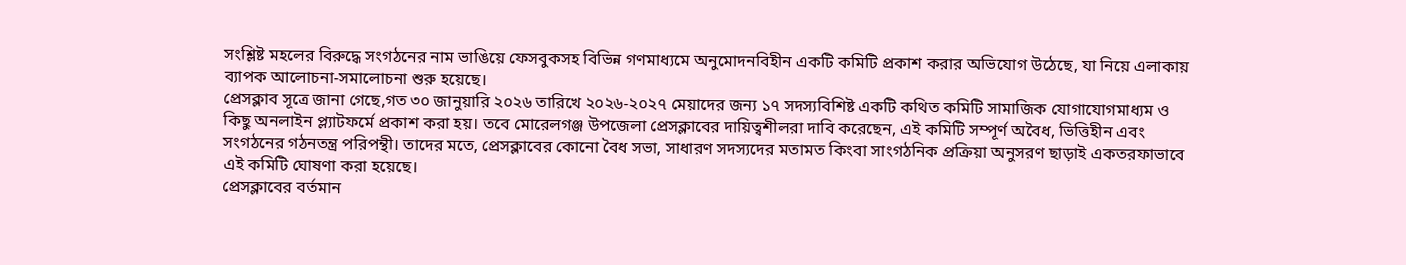সংশ্লিষ্ট মহলের বিরুদ্ধে সংগঠনের নাম ভাঙিয়ে ফেসবুকসহ বিভিন্ন গণমাধ্যমে অনুমোদনবিহীন একটি কমিটি প্রকাশ করার অভিযোগ উঠেছে, যা নিয়ে এলাকায় ব্যাপক আলোচনা-সমালোচনা শুরু হয়েছে।
প্রেসক্লাব সূত্রে জানা গেছে,গত ৩০ জানুয়ারি ২০২৬ তারিখে ২০২৬-২০২৭ মেয়াদের জন্য ১৭ সদস্যবিশিষ্ট একটি কথিত কমিটি সামাজিক যোগাযোগমাধ্যম ও কিছু অনলাইন প্ল্যাটফর্মে প্রকাশ করা হয়। তবে মোরেলগঞ্জ উপজেলা প্রেসক্লাবের দায়িত্বশীলরা দাবি করেছেন, এই কমিটি সম্পূর্ণ অবৈধ, ভিত্তিহীন এবং সংগঠনের গঠনতন্ত্র পরিপন্থী। তাদের মতে, প্রেসক্লাবের কোনো বৈধ সভা, সাধারণ সদস্যদের মতামত কিংবা সাংগঠনিক প্রক্রিয়া অনুসরণ ছাড়াই একতরফাভাবে এই কমিটি ঘোষণা করা হয়েছে।
প্রেসক্লাবের বর্তমান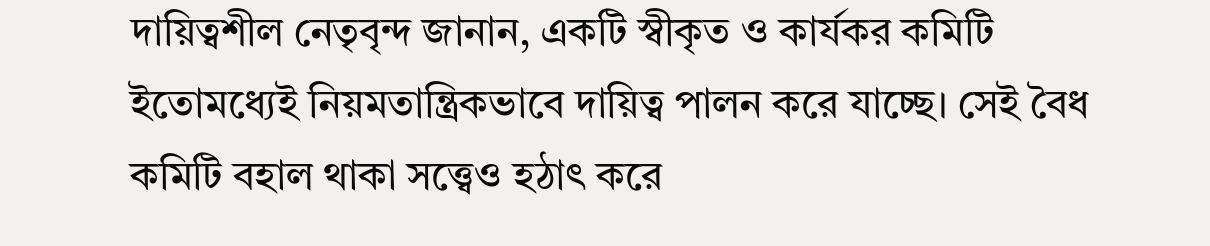দায়িত্বশীল নেতৃবৃন্দ জানান, একটি স্বীকৃত ও কার্যকর কমিটি ইতোমধ্যেই নিয়মতান্ত্রিকভাবে দায়িত্ব পালন করে যাচ্ছে। সেই বৈধ কমিটি বহাল থাকা সত্ত্বেও হঠাৎ করে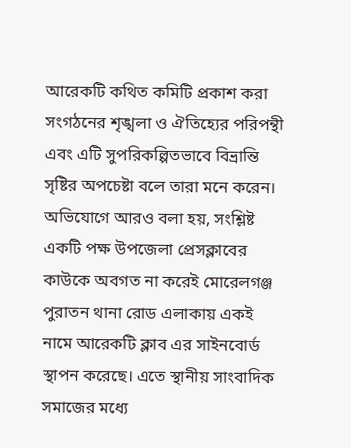আরেকটি কথিত কমিটি প্রকাশ করা সংগঠনের শৃঙ্খলা ও ঐতিহ্যের পরিপন্থী এবং এটি সুপরিকল্পিতভাবে বিভ্রান্তি সৃষ্টির অপচেষ্টা বলে তারা মনে করেন।
অভিযোগে আরও বলা হয়, সংশ্লিষ্ট একটি পক্ষ উপজেলা প্রেসক্লাবের কাউকে অবগত না করেই মোরেলগঞ্জ পুরাতন থানা রোড এলাকায় একই নামে আরেকটি ক্লাব এর সাইনবোর্ড স্থাপন করেছে। এতে স্থানীয় সাংবাদিক সমাজের মধ্যে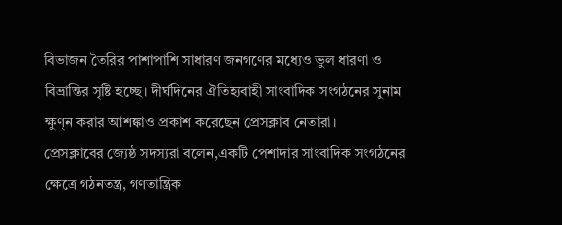বিভাজন তৈরির পাশাপাশি সাধারণ জনগণের মধ্যেও ভুল ধারণা ও বিভ্রান্তির সৃষ্টি হচ্ছে। দীর্ঘদিনের ঐতিহ্যবাহী সাংবাদিক সংগঠনের সুনাম ক্ষুণ্ন করার আশঙ্কাও প্রকাশ করেছেন প্রেসক্লাব নেতারা।
প্রেসক্লাবের জ্যেষ্ঠ সদস্যরা বলেন,একটি পেশাদার সাংবাদিক সংগঠনের ক্ষেত্রে গঠনতন্ত্র, গণতান্ত্রিক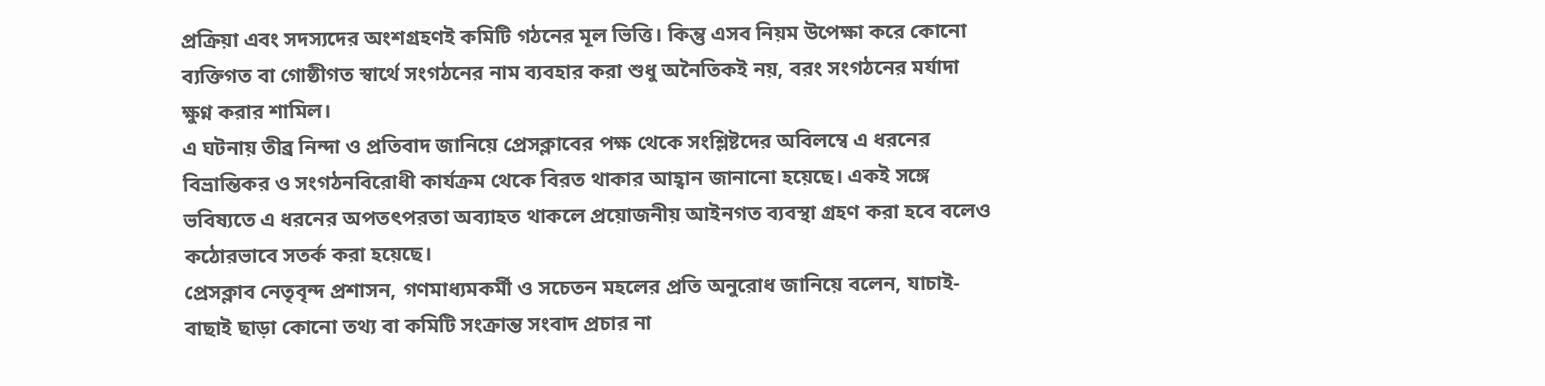প্রক্রিয়া এবং সদস্যদের অংশগ্রহণই কমিটি গঠনের মূল ভিত্তি। কিন্তু এসব নিয়ম উপেক্ষা করে কোনো ব্যক্তিগত বা গোষ্ঠীগত স্বার্থে সংগঠনের নাম ব্যবহার করা শুধু অনৈতিকই নয়, বরং সংগঠনের মর্যাদা ক্ষুণ্ন করার শামিল।
এ ঘটনায় তীব্র নিন্দা ও প্রতিবাদ জানিয়ে প্রেসক্লাবের পক্ষ থেকে সংশ্লিষ্টদের অবিলম্বে এ ধরনের বিভ্রান্তিকর ও সংগঠনবিরোধী কার্যক্রম থেকে বিরত থাকার আহ্বান জানানো হয়েছে। একই সঙ্গে ভবিষ্যতে এ ধরনের অপতৎপরতা অব্যাহত থাকলে প্রয়োজনীয় আইনগত ব্যবস্থা গ্রহণ করা হবে বলেও কঠোরভাবে সতর্ক করা হয়েছে।
প্রেসক্লাব নেতৃবৃন্দ প্রশাসন, গণমাধ্যমকর্মী ও সচেতন মহলের প্রতি অনুরোধ জানিয়ে বলেন, যাচাই-বাছাই ছাড়া কোনো তথ্য বা কমিটি সংক্রান্ত সংবাদ প্রচার না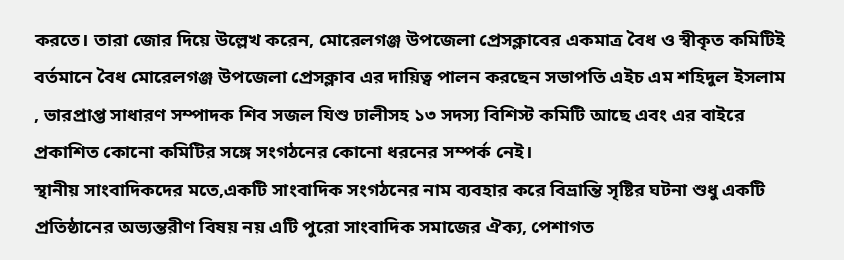করতে। তারা জোর দিয়ে উল্লেখ করেন, মোরেলগঞ্জ উপজেলা প্রেসক্লাবের একমাত্র বৈধ ও স্বীকৃত কমিটিই বর্তমানে বৈধ মোরেলগঞ্জ উপজেলা প্রেসক্লাব এর দায়িত্ব পালন করছেন সভাপতি এইচ এম শহিদুল ইসলাম , ভারপ্রাপ্ত সাধারণ সম্পাদক শিব সজল যিশু ঢালীসহ ১৩ সদস্য বিশিস্ট কমিটি আছে এবং এর বাইরে প্রকাশিত কোনো কমিটির সঙ্গে সংগঠনের কোনো ধরনের সম্পর্ক নেই।
স্থানীয় সাংবাদিকদের মতে,একটি সাংবাদিক সংগঠনের নাম ব্যবহার করে বিভ্রান্তি সৃষ্টির ঘটনা শুধু একটি প্রতিষ্ঠানের অভ্যন্তরীণ বিষয় নয় এটি পুরো সাংবাদিক সমাজের ঐক্য, পেশাগত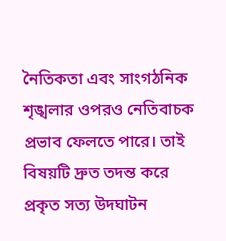নৈতিকতা এবং সাংগঠনিক শৃঙ্খলার ওপরও নেতিবাচক প্রভাব ফেলতে পারে। তাই বিষয়টি দ্রুত তদন্ত করে প্রকৃত সত্য উদঘাটন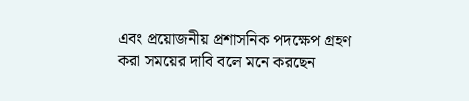এবং প্রয়োজনীয় প্রশাসনিক পদক্ষেপ গ্রহণ করা সময়ের দাবি বলে মনে করছেন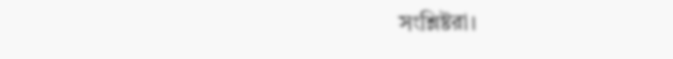সংশ্লিষ্টরা।